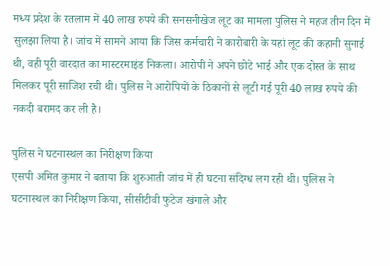मध्य प्रदेश के रतलाम में 40 लाख रुपये की सनसनीखेज लूट का मामला पुलिस ने महज तीन दिन में सुलझा लिया है। जांच में सामने आया कि जिस कर्मचारी ने कारोबारी के यहां लूट की कहानी सुनाई थी, वही पूरी वारदात का मास्टरमाइंड निकला। आरोपी ने अपने छोटे भाई और एक दोस्त के साथ मिलकर पूरी साजिश रची थी। पुलिस ने आरोपियों के ठिकानों से लूटी गई पूरी 40 लाख रुपये की नकदी बरामद कर ली है।

पुलिस ने घटनास्थल का निरीक्षण किया
एसपी अमित कुमार ने बताया कि शुरुआती जांच में ही घटना संदिग्ध लग रही थी। पुलिस ने घटनास्थल का निरीक्षण किया, सीसीटीवी फुटेज खंगाले और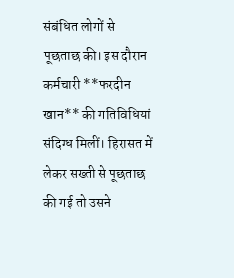संबंधित लोगों से पूछताछ की। इस दौरान कर्मचारी **फरदीन खान** की गतिविधियां संदिग्ध मिलीं। हिरासत में लेकर सख्ती से पूछताछ की गई तो उसने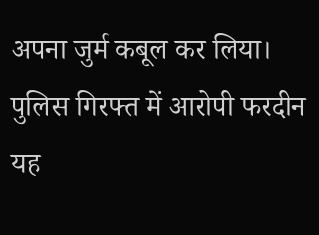अपना जुर्म कबूल कर लिया।
पुलिस गिरफ्त में आरोपी फरदीन
यह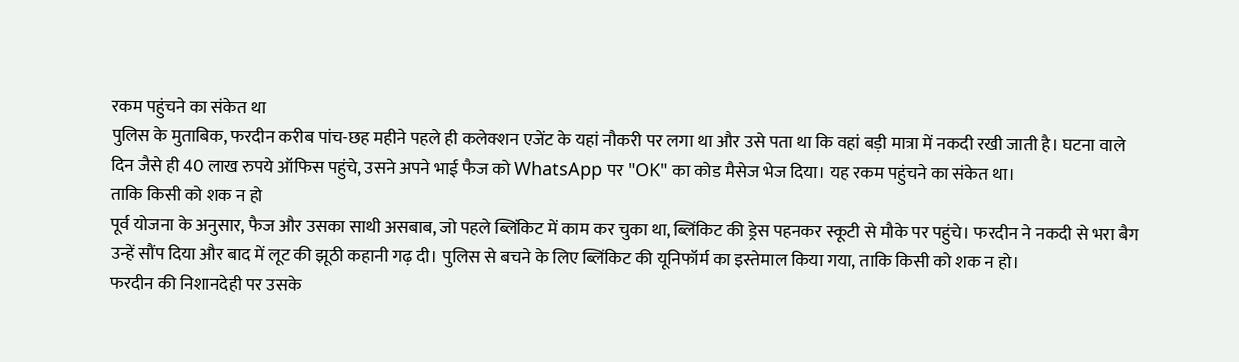रकम पहुंचने का संकेत था
पुलिस के मुताबिक, फरदीन करीब पांच-छह महीने पहले ही कलेक्शन एजेंट के यहां नौकरी पर लगा था और उसे पता था कि वहां बड़ी मात्रा में नकदी रखी जाती है। घटना वाले दिन जैसे ही 40 लाख रुपये ऑफिस पहुंचे, उसने अपने भाई फैज को WhatsApp पर "OK" का कोड मैसेज भेज दिया। यह रकम पहुंचने का संकेत था।
ताकि किसी को शक न हो
पूर्व योजना के अनुसार, फैज और उसका साथी असबाब, जो पहले ब्लिंकिट में काम कर चुका था, ब्लिंकिट की ड्रेस पहनकर स्कूटी से मौके पर पहुंचे। फरदीन ने नकदी से भरा बैग उन्हें सौंप दिया और बाद में लूट की झूठी कहानी गढ़ दी। पुलिस से बचने के लिए ब्लिंकिट की यूनिफॉर्म का इस्तेमाल किया गया, ताकि किसी को शक न हो।
फरदीन की निशानदेही पर उसके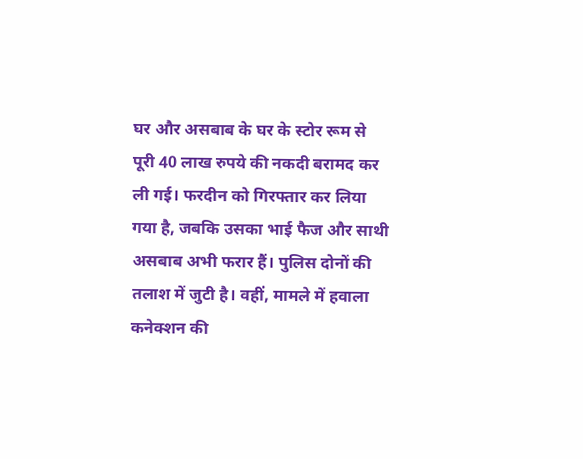घर और असबाब के घर के स्टोर रूम से पूरी 40 लाख रुपये की नकदी बरामद कर ली गई। फरदीन को गिरफ्तार कर लिया गया है, जबकि उसका भाई फैज और साथी असबाब अभी फरार हैं। पुलिस दोनों की तलाश में जुटी है। वहीं, मामले में हवाला कनेक्शन की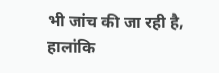भी जांच की जा रही है, हालांकि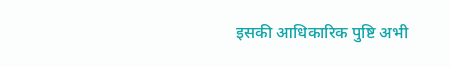इसकी आधिकारिक पुष्टि अभी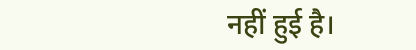नहीं हुई है।